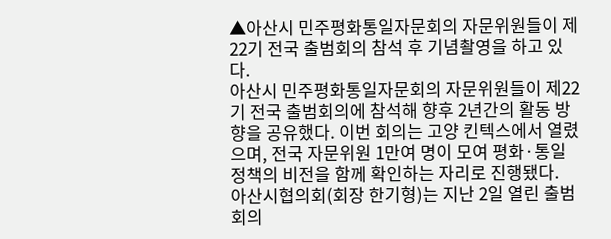▲아산시 민주평화통일자문회의 자문위원들이 제22기 전국 출범회의 참석 후 기념촬영을 하고 있다.
아산시 민주평화통일자문회의 자문위원들이 제22기 전국 출범회의에 참석해 향후 2년간의 활동 방향을 공유했다. 이번 회의는 고양 킨텍스에서 열렸으며, 전국 자문위원 1만여 명이 모여 평화·통일 정책의 비전을 함께 확인하는 자리로 진행됐다.
아산시협의회(회장 한기형)는 지난 2일 열린 출범회의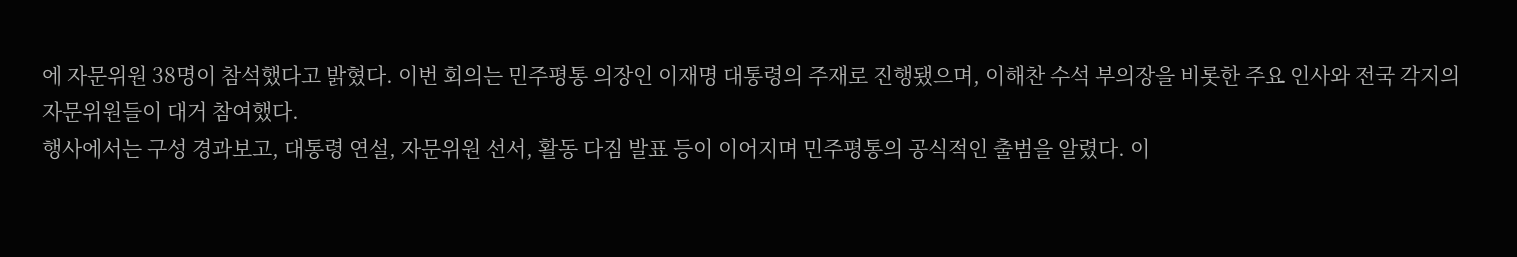에 자문위원 38명이 참석했다고 밝혔다. 이번 회의는 민주평통 의장인 이재명 대통령의 주재로 진행됐으며, 이해찬 수석 부의장을 비롯한 주요 인사와 전국 각지의 자문위원들이 대거 참여했다.
행사에서는 구성 경과보고, 대통령 연설, 자문위원 선서, 활동 다짐 발표 등이 이어지며 민주평통의 공식적인 출범을 알렸다. 이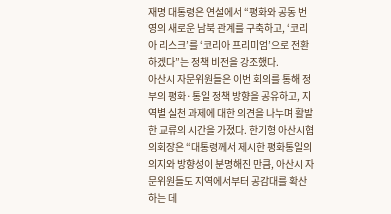재명 대통령은 연설에서 “평화와 공동 번영의 새로운 남북 관계를 구축하고, ‘코리아 리스크’를 ‘코리아 프리미엄’으로 전환하겠다”는 정책 비전을 강조했다.
아산시 자문위원들은 이번 회의를 통해 정부의 평화·통일 정책 방향을 공유하고, 지역별 실천 과제에 대한 의견을 나누며 활발한 교류의 시간을 가졌다. 한기형 아산시협의회장은 “대통령께서 제시한 평화통일의 의지와 방향성이 분명해진 만큼, 아산시 자문위원들도 지역에서부터 공감대를 확산하는 데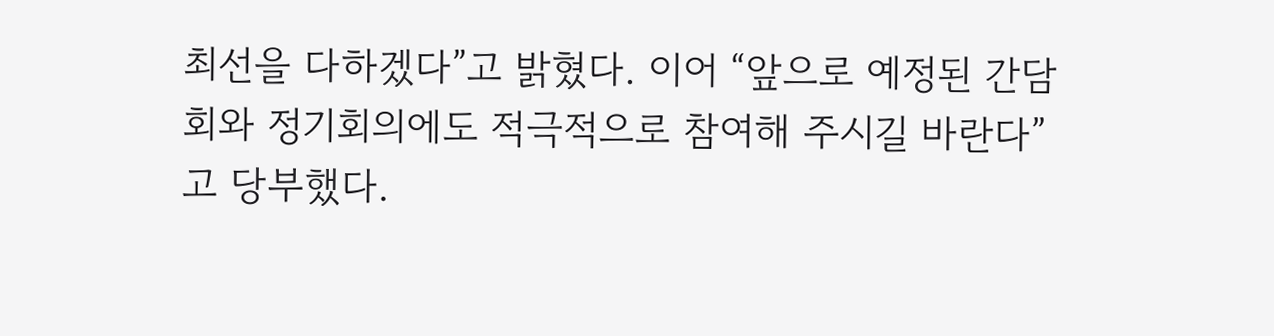최선을 다하겠다”고 밝혔다. 이어 “앞으로 예정된 간담회와 정기회의에도 적극적으로 참여해 주시길 바란다”고 당부했다.